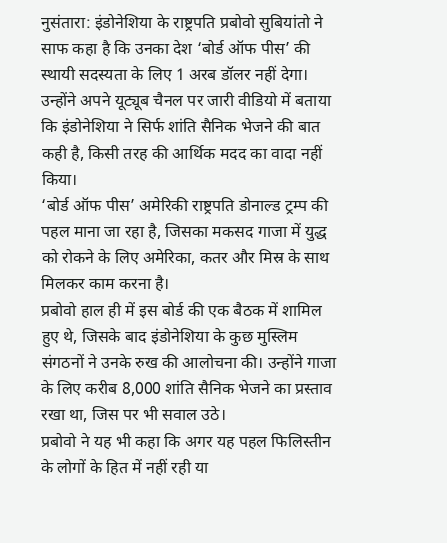नुसंतारा: इंडोनेशिया के राष्ट्रपति प्रबोवो सुबियांतो ने साफ कहा है कि उनका देश ‘बोर्ड ऑफ पीस’ की स्थायी सदस्यता के लिए 1 अरब डॉलर नहीं देगा। उन्होंने अपने यूट्यूब चैनल पर जारी वीडियो में बताया कि इंडोनेशिया ने सिर्फ शांति सैनिक भेजने की बात कही है, किसी तरह की आर्थिक मदद का वादा नहीं किया।
‘बोर्ड ऑफ पीस’ अमेरिकी राष्ट्रपति डोनाल्ड ट्रम्प की पहल माना जा रहा है, जिसका मकसद गाजा में युद्ध को रोकने के लिए अमेरिका, कतर और मिस्र के साथ मिलकर काम करना है।
प्रबोवो हाल ही में इस बोर्ड की एक बैठक में शामिल हुए थे, जिसके बाद इंडोनेशिया के कुछ मुस्लिम संगठनों ने उनके रुख की आलोचना की। उन्होंने गाजा के लिए करीब 8,000 शांति सैनिक भेजने का प्रस्ताव रखा था, जिस पर भी सवाल उठे।
प्रबोवो ने यह भी कहा कि अगर यह पहल फिलिस्तीन के लोगों के हित में नहीं रही या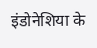इंडोनेशिया के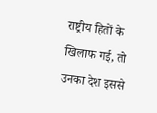राष्ट्रीय हितों के खिलाफ गई, तो उनका देश इससे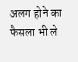अलग होने का फैसला भी ले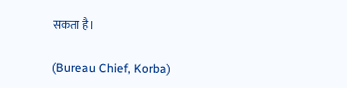सकता है।

(Bureau Chief, Korba)